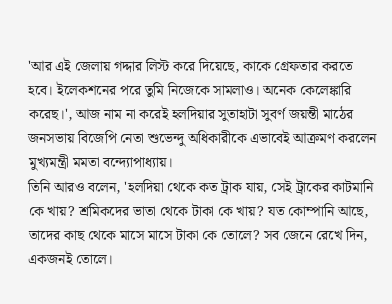'আর এই জেলায় গদ্দার লিস্ট করে দিয়েছে, কাকে গ্রেফতার করতে হবে। ইলেকশনের পরে তুমি নিজেকে সামলাও। অনেক কেলেঙ্কারি করেছ।', আজ নাম না করেই হলদিয়ার সুতাহাটা সুবর্ণ জয়ন্তী মাঠের জনসভায় বিজেপি নেতা শুভেন্দু অধিকারীকে এভাবেই আক্রমণ করলেন মুখ্যমন্ত্রী মমতা বন্দ্যোপাধ্যায়।
তিনি আরও বলেন, 'হলদিয়া থেকে কত ট্রাক যায়, সেই ট্রাকের কাটমানি কে খায়? শ্রমিকদের ভাতা থেকে টাকা কে খায়? যত কোম্পানি আছে, তাদের কাছ থেকে মাসে মাসে টাকা কে তোলে? সব জেনে রেখে দিন, একজনই তোলে।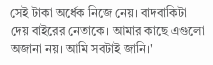সেই টাকা অর্ধেক নিজে নেয়। বাদবাকিটা দেয় বাইরের নেতাকে। আমার কাছে এগুলো অজানা নয়। আমি সবটাই জানি।'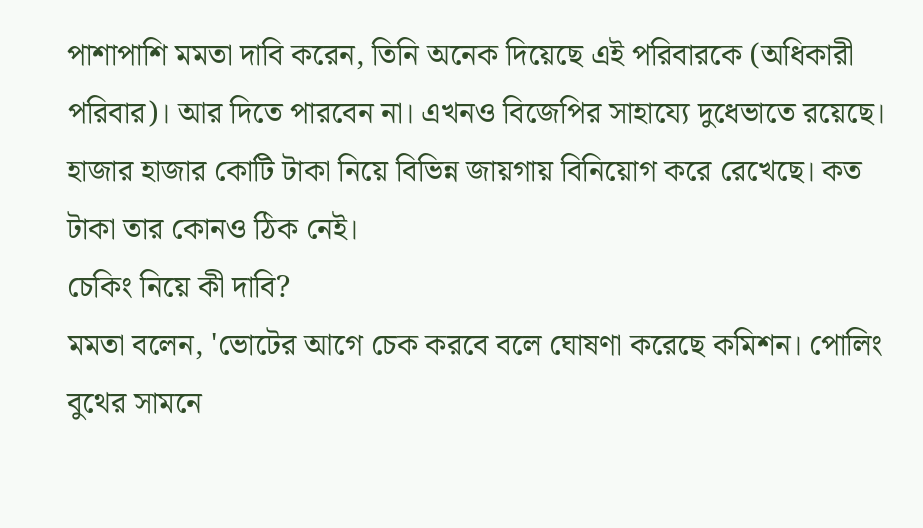পাশাপাশি মমতা দাবি করেন, তিনি অনেক দিয়েছে এই পরিবারকে (অধিকারী পরিবার)। আর দিতে পারবেন না। এখনও বিজেপির সাহায্যে দুধেভাতে রয়েছে। হাজার হাজার কোটি টাকা নিয়ে বিভিন্ন জায়গায় বিনিয়োগ করে রেখেছে। কত টাকা তার কোনও ঠিক নেই।
চেকিং নিয়ে কী দাবি?
মমতা বলেন, 'ভোটের আগে চেক করবে বলে ঘোষণা করেছে কমিশন। পোলিং বুথের সামনে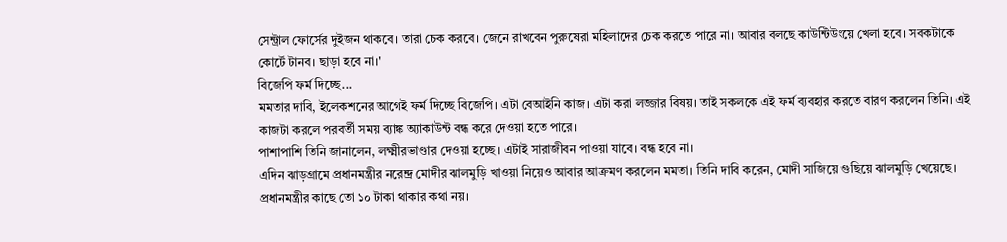সেন্ট্রাল ফোর্সের দুইজন থাকবে। তারা চেক করবে। জেনে রাখবেন পুরুষেরা মহিলাদের চেক করতে পারে না। আবার বলছে কাউন্টিউংয়ে খেলা হবে। সবকটাকে কোর্টে টানব। ছাড়া হবে না।'
বিজেপি ফর্ম দিচ্ছে...
মমতার দাবি, ইলেকশনের আগেই ফর্ম দিচ্ছে বিজেপি। এটা বেআইনি কাজ। এটা করা লজ্জার বিষয়। তাই সকলকে এই ফর্ম ব্যবহার করতে বারণ করলেন তিনি। এই কাজটা করলে পরবর্তী সময় ব্যাঙ্ক অ্যাকাউন্ট বন্ধ করে দেওয়া হতে পারে।
পাশাপাশি তিনি জানালেন, লক্ষ্মীরভাণ্ডার দেওয়া হচ্ছে। এটাই সারাজীবন পাওয়া যাবে। বন্ধ হবে না।
এদিন ঝাড়গ্রামে প্রধানমন্ত্রীর নরেন্দ্র মোদীর ঝালমুড়ি খাওয়া নিয়েও আবার আক্রমণ করলেন মমতা। তিনি দাবি করেন, মোদী সাজিয়ে গুছিয়ে ঝালমুড়ি খেয়েছে। প্রধানমন্ত্রীর কাছে তো ১০ টাকা থাকার কথা নয়।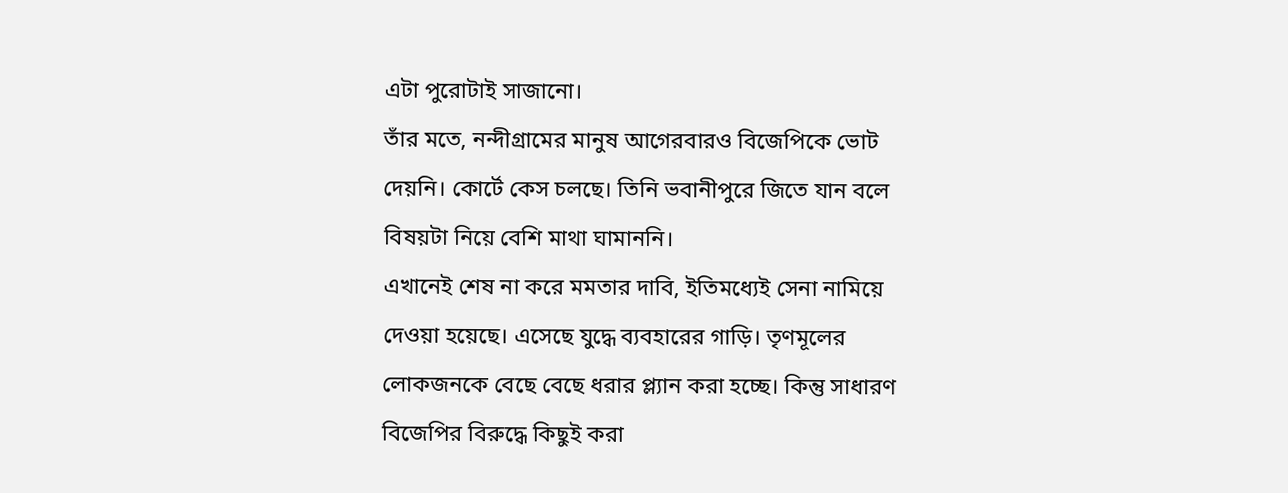এটা পুরোটাই সাজানো।
তাঁর মতে, নন্দীগ্রামের মানুষ আগেরবারও বিজেপিকে ভোট দেয়নি। কোর্টে কেস চলছে। তিনি ভবানীপুরে জিতে যান বলে বিষয়টা নিয়ে বেশি মাথা ঘামাননি।
এখানেই শেষ না করে মমতার দাবি, ইতিমধ্যেই সেনা নামিয়ে দেওয়া হয়েছে। এসেছে যুদ্ধে ব্যবহারের গাড়ি। তৃণমূলের লোকজনকে বেছে বেছে ধরার প্ল্যান করা হচ্ছে। কিন্তু সাধারণ বিজেপির বিরুদ্ধে কিছুই করা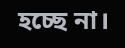হচ্ছে না।